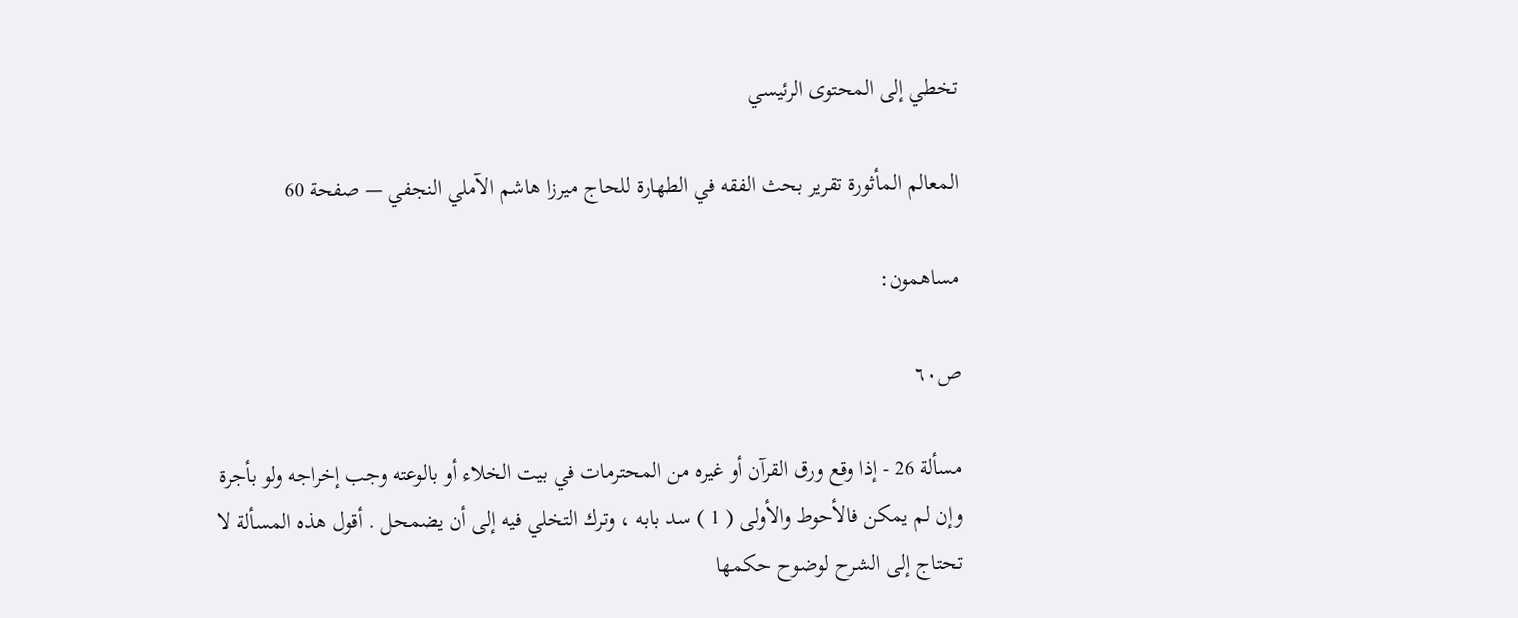تخطي إلى المحتوى الرئيسي

المعالم المأثورة تقرير بحث الفقه في الطهارة للحاج ميرزا هاشم الآملي النجفي — صفحة 60

مساهمون:

ص٦٠

مسألة 26 - إذا وقع ورق القرآن أو غيره من المحترمات في بيت الخلاء أو بالوعته وجب إخراجه ولو بأجرة وإن لم يمكن فالأحوط والأولى ( 1 ) سد بابه ، وترك التخلي فيه إلى أن يضمحل . أقول هذه المسألة لا تحتاج إلى الشرح لوضوح حكمها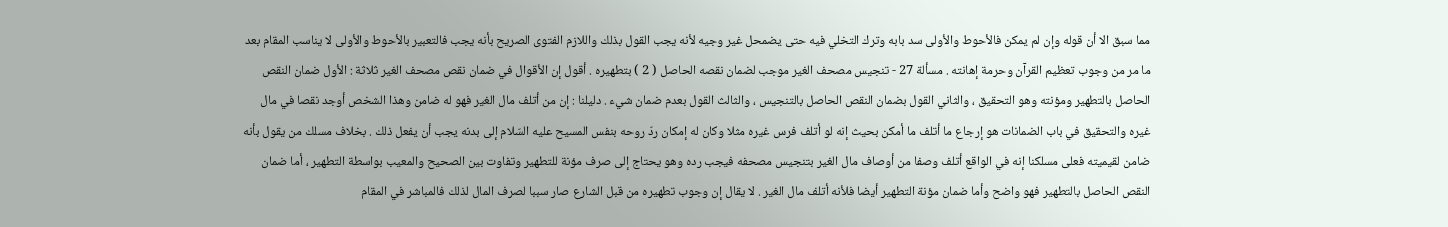مما سبق الا أن قوله وإن لم يمكن فالأحوط والأولى سد بابه وترك التخلي فيه حتى يضمحل غير وجيه لأنه يجب القول بذلك واللازم الفتوى الصريح بأنه يجب فالتعبير بالأحوط والأولى لا يناسب المقام بعد ما مر من وجوب تعظيم القرآن وحرمة إهانته . مسألة 27 - تنجيس مصحف الغير موجب لضمان نقصه الحاصل ( 2 ) بتطهيره . أقول إن الأقوال في ضمان نقص مصحف الغير ثلاثة : الأول ضمان النقص الحاصل بالتطهير ومؤنته وهو التحقيق ، والثاني القول بضمان النقص الحاصل بالتنجيس ، والثالث القول بعدم ضمان شيء . دليلنا : إن من أتلف مال الغير فهو له ضامن وهذا الشخص أوجد نقصا في مال غيره والتحقيق في باب الضمانات هو إرجاع ما أتلف ما أمكن بحيث إنه لو أتلف فرس غيره مثلا وكان له إمكان ردّ روحه بنفس المسيح عليه السّلام إلى بدنه يجب أن يفعل ذلك . بخلاف مسلك من يقول بأنه ضامن لقيميته فعلى مسلكنا إنه في الواقع أتلف وصفا من أوصاف مال الغير بتنجيس مصحفه فيجب رده وهو يحتاج إلى صرف مؤنة للتطهير وتفاوت بين الصحيح والمعيب بواسطة التطهير ، أما ضمان النقص الحاصل بالتطهير فهو واضح وأما ضمان مؤنة التطهير أيضا فلأنه أتلف مال الغير . لا يقال إن وجوب تطهيره من قبل الشارع صار سببا لصرف المال لذلك فالمباشر في المقام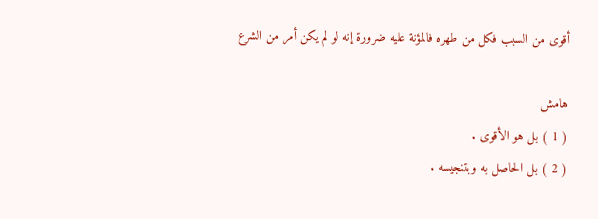أقوى من السبب فكل من طهره فالمؤنة عليه ضرورة إنه لو لم يكن أمر من الشرع

هامش
( 1 ) بل هو الأقوى .
( 2 ) بل الحاصل به وبتنجيسه .